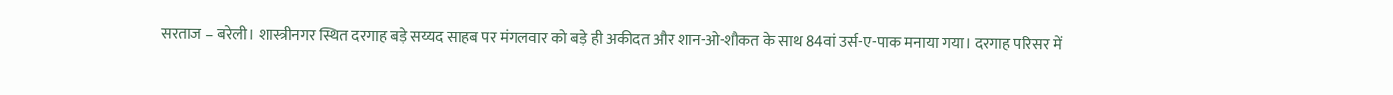सरताज – बरेली। शास्त्रीनगर स्थित दरगाह बड़े सय्यद साहब पर मंगलवार को बड़े ही अकीदत और शान-ओ-शौकत के साथ 84वां उर्स-ए-पाक मनाया गया। दरगाह परिसर में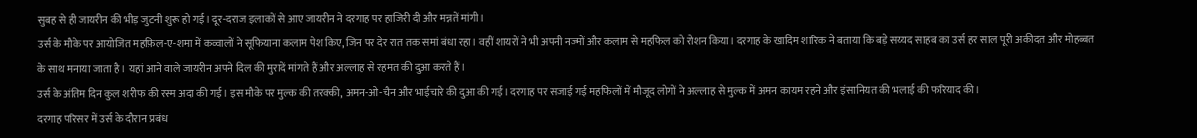सुबह से ही जायरीन की भीड़ जुटनी शुरू हो गई। दूर-दराज इलाकों से आए जायरीन ने दरगाह पर हाजिरी दी और मन्नतें मांगी।
उर्स के मौके पर आयोजित महफ़िल-ए-शमा में कव्वालों ने सूफियाना कलाम पेश किए, जिन पर देर रात तक समां बंधा रहा। वहीं शायरों ने भी अपनी नज्मों और कलाम से महफिल को रोशन किया। दरगाह के खादिम शारिक ने बताया कि बड़े सय्यद साहब का उर्स हर साल पूरी अकीदत और मोहब्बत के साथ मनाया जाता है। यहां आने वाले जायरीन अपने दिल की मुरादें मांगते हैं और अल्लाह से रहमत की दुआ करते हैं।
उर्स के अंतिम दिन कुल शरीफ की रस्म अदा की गई। इस मौके पर मुल्क की तरक्की, अमन-ओ-चैन और भाईचारे की दुआ की गई। दरगाह पर सजाई गई महफिलों में मौजूद लोगों ने अल्लाह से मुल्क में अमन कायम रहने और इंसानियत की भलाई की फरियाद की।
दरगाह परिसर में उर्स के दौरान प्रबंध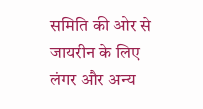समिति की ओर से जायरीन के लिए लंगर और अन्य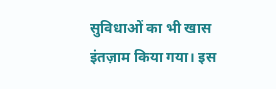सुविधाओं का भी खास इंतज़ाम किया गया। इस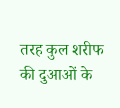तरह कुल शरीफ की दुआओं के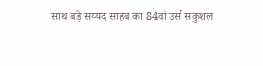साथ बड़े सय्यद साहब का 84वां उर्स सकुशल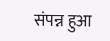संपन्न हुआ